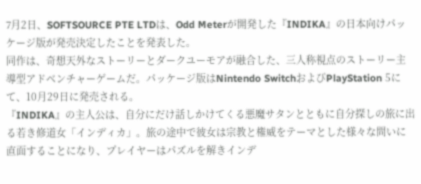7月2日、SOFTSOURCE PTE LTDは、Odd Meterが開発した『INDIKA』の日本向けパッケージ版が発売決定したことを発表した。
同作は、奇想天外なストーリーとダークユーモアが融合した、三人称視点のストーリー主導型アドベンチャーゲームだ。パッケージ版はNintendo SwitchおよびPlayStation 5にて、10月29日に発売される。
『INDIKA』の主人公は、自分にだけ話しかけてくる悪魔サタンとともに自分探しの旅に出る若き修道女「インディカ」。旅の途中で彼女は宗教と権威をテーマとした様々な問いに直面することになり、プレイヤーはパズルを解きインデ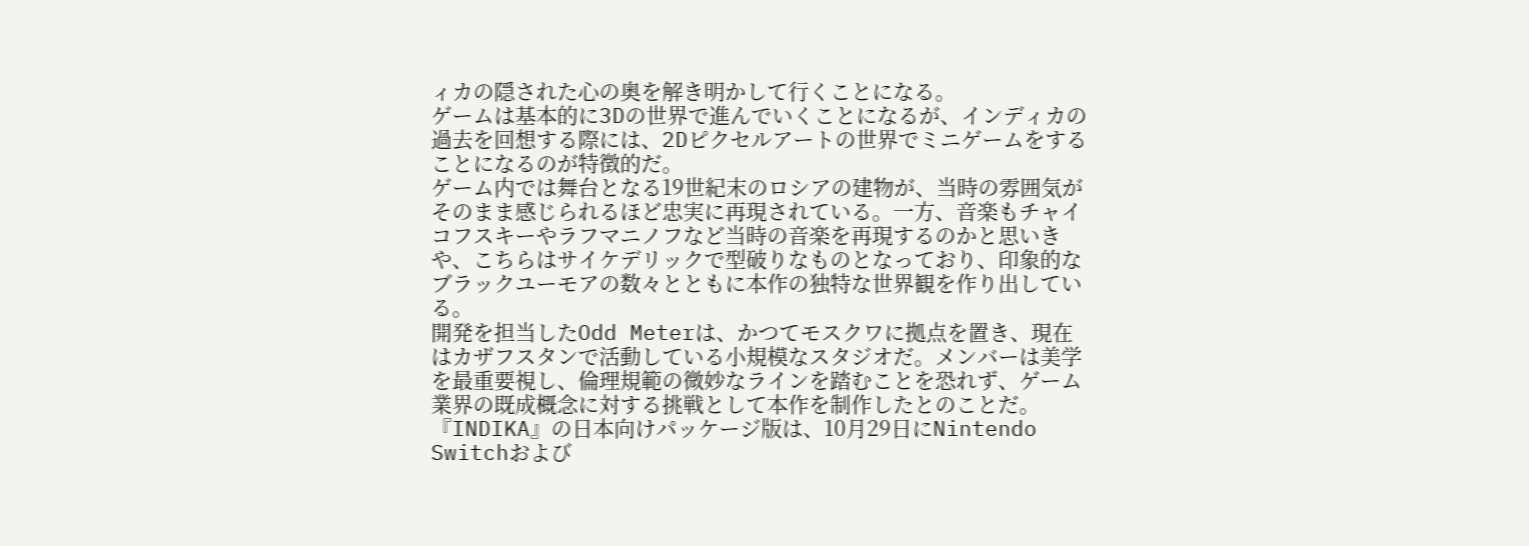ィカの隠された心の奥を解き明かして行くことになる。
ゲームは基本的に3Dの世界で進んでいくことになるが、インディカの過去を回想する際には、2Dピクセルアートの世界でミニゲームをすることになるのが特徴的だ。
ゲーム内では舞台となる19世紀末のロシアの建物が、当時の雰囲気がそのまま感じられるほど忠実に再現されている。一方、音楽もチャイコフスキーやラフマニノフなど当時の音楽を再現するのかと思いきや、こちらはサイケデリックで型破りなものとなっており、印象的なブラックユーモアの数々とともに本作の独特な世界観を作り出している。
開発を担当したOdd Meterは、かつてモスクワに拠点を置き、現在はカザフスタンで活動している小規模なスタジオだ。メンバーは美学を最重要視し、倫理規範の微妙なラインを踏むことを恐れず、ゲーム業界の既成概念に対する挑戦として本作を制作したとのことだ。
『INDIKA』の日本向けパッケージ版は、10月29日にNintendo Switchおよび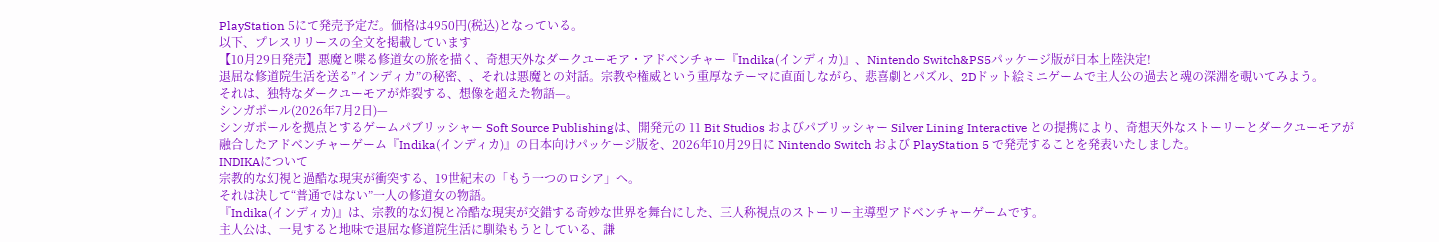PlayStation 5にて発売予定だ。価格は4950円(税込)となっている。
以下、プレスリリースの全文を掲載しています
【10月29日発売】悪魔と喋る修道女の旅を描く、奇想天外なダークユーモア・アドベンチャー『Indika(インディカ)』、Nintendo Switch&PS5パッケージ版が日本上陸決定!
退屈な修道院生活を送る”インディカ”の秘密、、それは悪魔との対話。宗教や権威という重厚なテーマに直面しながら、悲喜劇とパズル、2Dドット絵ミニゲームで主人公の過去と魂の深淵を覗いてみよう。
それは、独特なダークユーモアが炸裂する、想像を超えた物語—。
シンガポール(2026年7月2日)—
シンガポールを拠点とするゲームパブリッシャー Soft Source Publishingは、開発元の 11 Bit Studios およびパブリッシャー Silver Lining Interactive との提携により、奇想天外なストーリーとダークユーモアが融合したアドベンチャーゲーム『Indika(インディカ)』の日本向けパッケージ版を、2026年10月29日に Nintendo Switch および PlayStation 5 で発売することを発表いたしました。
INDIKAについて
宗教的な幻視と過酷な現実が衝突する、19世紀末の「もう一つのロシア」へ。
それは決して“普通ではない”一人の修道女の物語。
『Indika(インディカ)』は、宗教的な幻視と冷酷な現実が交錯する奇妙な世界を舞台にした、三人称視点のストーリー主導型アドベンチャーゲームです。
主人公は、一見すると地味で退屈な修道院生活に馴染もうとしている、謙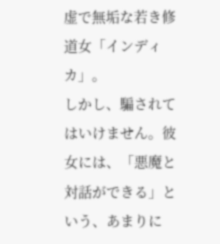虚で無垢な若き修道女「インディカ」。
しかし、騙されてはいけません。彼女には、「悪魔と対話ができる」という、あまりに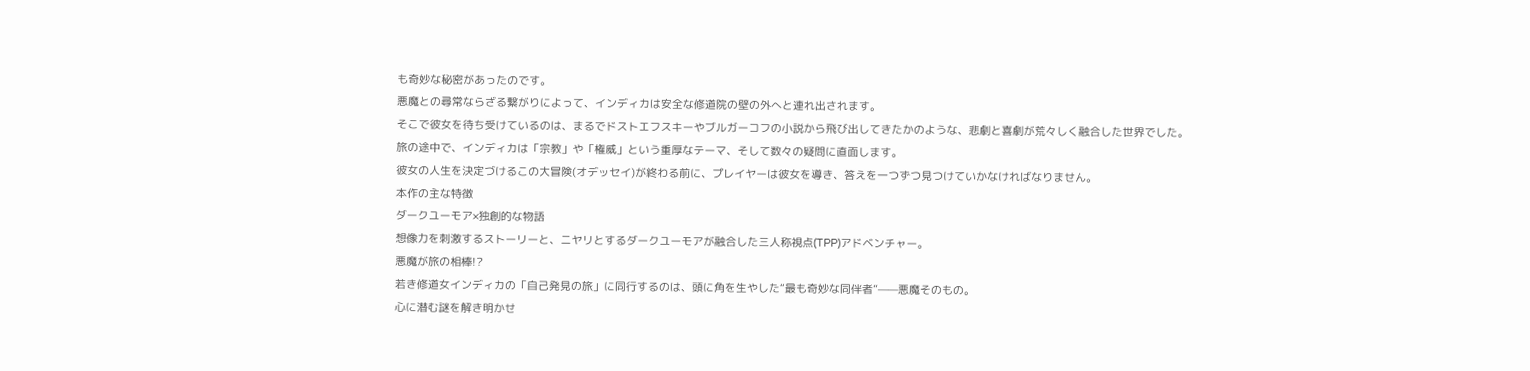も奇妙な秘密があったのです。
悪魔との尋常ならざる繋がりによって、インディカは安全な修道院の壁の外へと連れ出されます。
そこで彼女を待ち受けているのは、まるでドストエフスキーやブルガーコフの小説から飛び出してきたかのような、悲劇と喜劇が荒々しく融合した世界でした。
旅の途中で、インディカは「宗教」や「権威」という重厚なテーマ、そして数々の疑問に直面します。
彼女の人生を決定づけるこの大冒険(オデッセイ)が終わる前に、プレイヤーは彼女を導き、答えを一つずつ見つけていかなければなりません。
本作の主な特徴
ダークユーモア×独創的な物語
想像力を刺激するストーリーと、ニヤリとするダークユーモアが融合した三人称視点(TPP)アドベンチャー。
悪魔が旅の相棒!?
若き修道女インディカの「自己発見の旅」に同行するのは、頭に角を生やした“最も奇妙な同伴者”——悪魔そのもの。
心に潜む謎を解き明かせ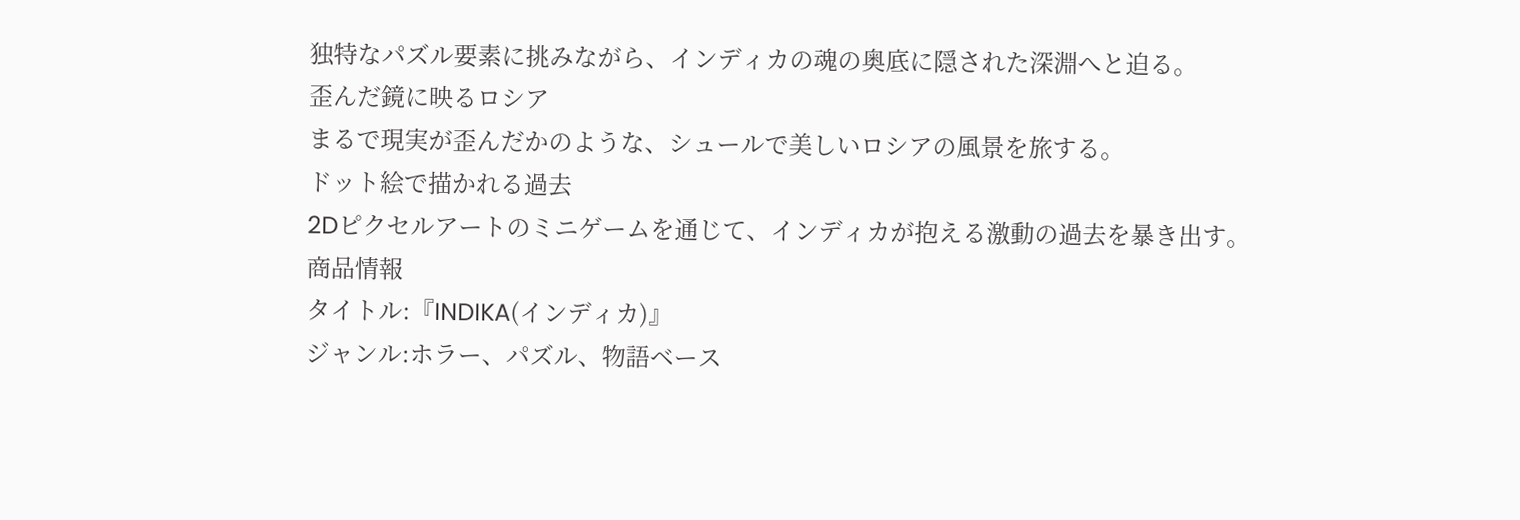独特なパズル要素に挑みながら、インディカの魂の奥底に隠された深淵へと迫る。
歪んだ鏡に映るロシア
まるで現実が歪んだかのような、シュールで美しいロシアの風景を旅する。
ドット絵で描かれる過去
2Dピクセルアートのミニゲームを通じて、インディカが抱える激動の過去を暴き出す。
商品情報
タイトル:『INDIKA(インディカ)』
ジャンル:ホラー、パズル、物語ベース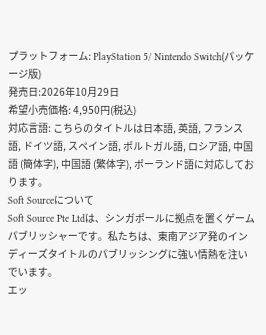プラットフォーム: PlayStation 5/ Nintendo Switch(パッケージ版)
発売日:2026年10月29日
希望小売価格: 4,950円(税込)
対応言語: こちらのタイトルは日本語, 英語, フランス語, ドイツ語, スペイン語, ポルトガル語, ロシア語, 中国語 (簡体字), 中国語 (繁体字), ポーランド語に対応しております。
Soft Sourceについて
Soft Source Pte Ltdは、シンガポールに拠点を置くゲームパブリッシャーです。私たちは、東南アジア発のインディーズタイトルのパブリッシングに強い情熱を注いでいます。
エッ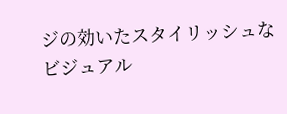ジの効いたスタイリッシュなビジュアル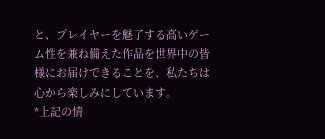と、プレイヤーを魅了する高いゲーム性を兼ね備えた作品を世界中の皆様にお届けできることを、私たちは心から楽しみにしています。
*上記の情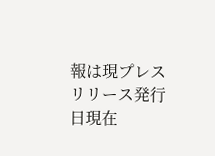報は現プレスリリース発行日現在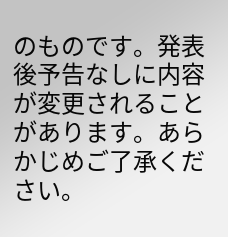のものです。発表後予告なしに内容が変更されることがあります。あらかじめご了承ください。